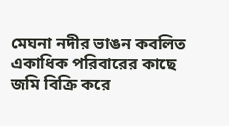মেঘনা নদীর ভাঙন কবলিত একাধিক পরিবারের কাছে জমি বিক্রি করে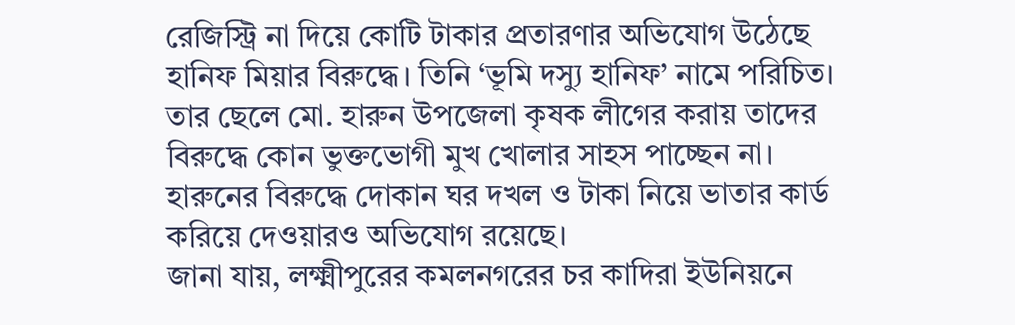রেজিস্ট্রি না দিয়ে কোটি টাকার প্রতারণার অভিযোগ উঠেছে হানিফ মিয়ার বিরুদ্ধে। তিনি ‘ভূমি দস্যু হানিফ’ নামে পরিচিত। তার ছেলে মো. হারুন উপজেলা কৃষক লীগের করায় তাদের বিরুদ্ধে কোন ভুক্তভোগী মুখ খোলার সাহস পাচ্ছেন না। হারুনের বিরুদ্ধে দোকান ঘর দখল ও টাকা নিয়ে ভাতার কার্ড করিয়ে দেওয়ারও অভিযোগ রয়েছে।
জানা যায়, লক্ষ্মীপুরের কমলনগরের চর কাদিরা ইউনিয়নে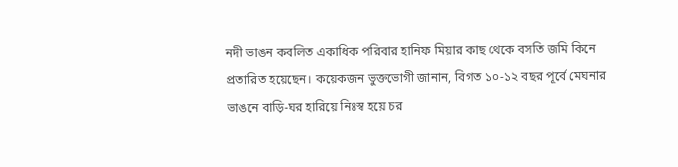নদী ভাঙন কবলিত একাধিক পরিবার হানিফ মিয়ার কাছ থেকে বসতি জমি কিনে প্রতারিত হয়েছেন। কয়েকজন ভুক্তভোগী জানান, বিগত ১০-১২ বছর পূর্বে মেঘনার ভাঙনে বাড়ি-ঘর হারিয়ে নিঃস্ব হয়ে চর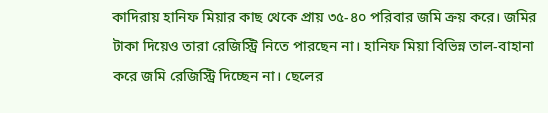কাদিরায় হানিফ মিয়ার কাছ থেকে প্রায় ৩৫-৪০ পরিবার জমি ক্রয় করে। জমির টাকা দিয়েও তারা রেজিস্ট্রি নিতে পারছেন না। হানিফ মিয়া বিভিন্ন তাল-বাহানা করে জমি রেজিস্ট্রি দিচ্ছেন না। ছেলের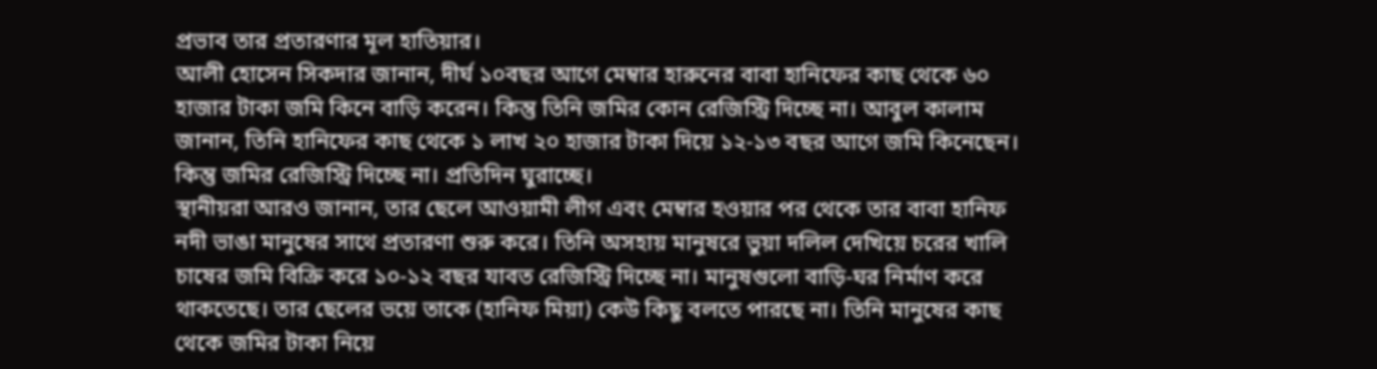প্রভাব তার প্রতারণার মূল হাতিয়ার।
আলী হোসেন সিকদার জানান, দীর্ঘ ১০বছর আগে মেম্বার হারুনের বাবা হানিফের কাছ থেকে ৬০ হাজার টাকা জমি কিনে বাড়ি করেন। কিন্তু তিনি জমির কোন রেজিস্ট্রি দিচ্ছে না। আবুল কালাম জানান, তিনি হানিফের কাছ থেকে ১ লাখ ২০ হাজার টাকা দিয়ে ১২-১৩ বছর আগে জমি কিনেছেন। কিন্তু জমির রেজিস্ট্রি দিচ্ছে না। প্রতিদিন ঘুরাচ্ছে।
স্থানীয়রা আরও জানান, তার ছেলে আওয়ামী লীগ এবং মেম্বার হওয়ার পর থেকে তার বাবা হানিফ নদী ভাঙা মানুষের সাথে প্রতারণা শুরু করে। তিনি অসহায় মানুষরে ভুয়া দলিল দেখিয়ে চরের খালি চাষের জমি বিক্রি করে ১০-১২ বছর যাবত রেজিস্ট্রি দিচ্ছে না। মানুষগুলো বাড়ি-ঘর নির্মাণ করে থাকতেছে। তার ছেলের ভয়ে তাকে (হানিফ মিয়া) কেউ কিছু বলতে পারছে না। তিনি মানুষের কাছ থেকে জমির টাকা নিয়ে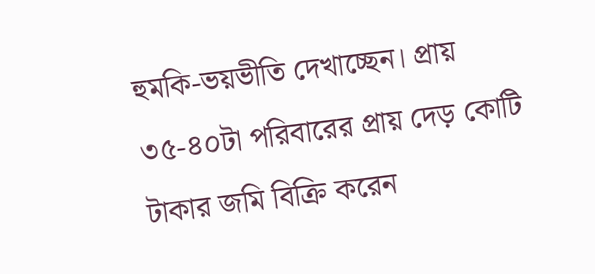হুমকি-ভয়ভীতি দেখাচ্ছেন। প্রায় ৩৫-৪০টা পরিবারের প্রায় দেড় কোটি টাকার জমি বিক্রি করেন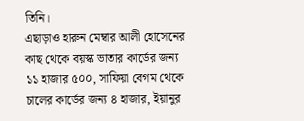তিনি।
এছাড়াও হারুন মেম্বার আলী হোসেনের কাছ থেকে বয়স্ক ভাতার কার্ডের জন্য ১১ হাজার ৫০০, সাফিয়া বেগম থেকে চালের কার্ডের জন্য ৪ হাজার, ইয়ানুর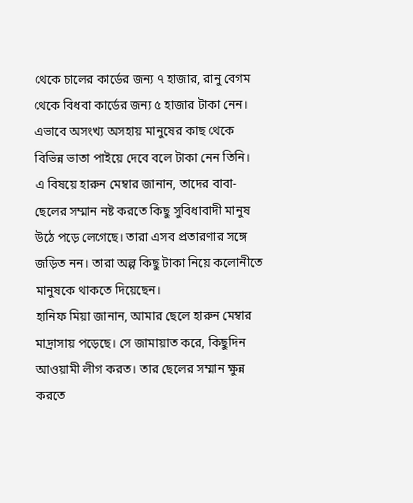থেকে চালের কার্ডের জন্য ৭ হাজার, রানু বেগম থেকে বিধবা কার্ডের জন্য ৫ হাজার টাকা নেন। এভাবে অসংখ্য অসহায় মানুষের কাছ থেকে বিভিন্ন ভাতা পাইয়ে দেবে বলে টাকা নেন তিনি।
এ বিষয়ে হারুন মেম্বার জানান, তাদের বাবা-ছেলের সম্মান নষ্ট করতে কিছু সুবিধাবাদী মানুষ উঠে পড়ে লেগেছে। তারা এসব প্রতারণার সঙ্গে জড়িত নন। তারা অল্প কিছু টাকা নিয়ে কলোনীতে মানুষকে থাকতে দিয়েছেন।
হানিফ মিয়া জানান, আমার ছেলে হারুন মেম্বার মাদ্রাসায় পড়েছে। সে জামায়াত করে, কিছুদিন আওয়ামী লীগ করত। তার ছেলের সম্মান ক্ষুন্ন করতে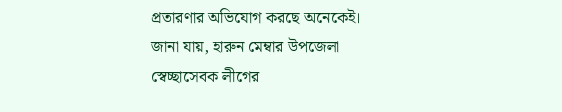প্রতারণার অভিযোগ করছে অনেকেই।
জানা যায়, হারুন মেম্বার উপজেলা স্বেচ্ছাসেবক লীগের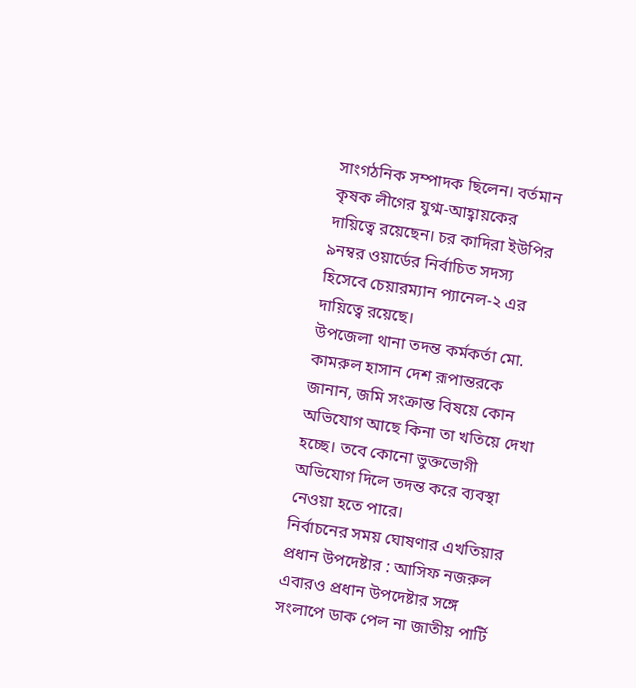সাংগঠনিক সম্পাদক ছিলেন। বর্তমান কৃষক লীগের যুগ্ম-আহ্বায়কের দায়িত্বে রয়েছেন। চর কাদিরা ইউপির ৯নম্বর ওয়ার্ডের নির্বাচিত সদস্য হিসেবে চেয়ারম্যান প্যানেল-২ এর দায়িত্বে রয়েছে।
উপজেলা থানা তদন্ত কর্মকর্তা মো. কামরুল হাসান দেশ রূপান্তরকে জানান, জমি সংক্রান্ত বিষয়ে কোন অভিযোগ আছে কিনা তা খতিয়ে দেখা হচ্ছে। তবে কোনো ভুক্তভোগী অভিযোগ দিলে তদন্ত করে ব্যবস্থা নেওয়া হতে পারে।
নির্বাচনের সময় ঘোষণার এখতিয়ার প্রধান উপদেষ্টার : আসিফ নজরুল
এবারও প্রধান উপদেষ্টার সঙ্গে সংলাপে ডাক পেল না জাতীয় পার্টি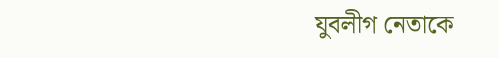যুবলীগ নেতাকে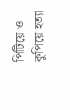পিটিয়ে ও কুপিয়ে হত্যা